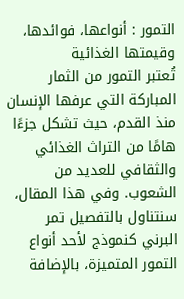التمور : أنواعها، فوائدها، وقيمتها الغذائية
تُعتبر التمور من الثمار المباركة التي عرفها الإنسان منذ القدم، حيث تشكل جزءًا هامًا من التراث الغذائي والثقافي للعديد من الشعوب. وفي هذا المقال، سنتناول بالتفصيل تمر البرني كنموذج لأحد أنواع التمور المتميزة، بالإضافة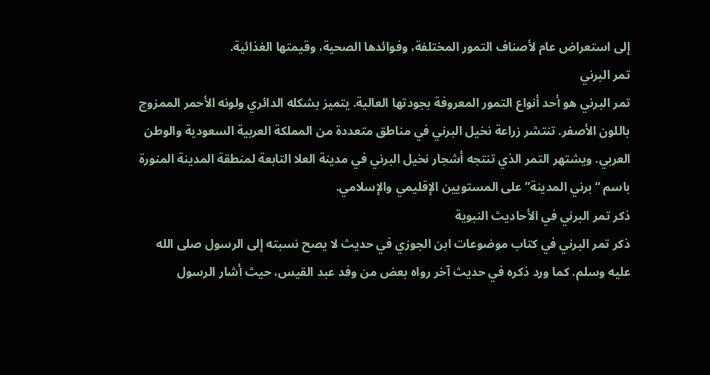إلى استعراض عام لأصناف التمور المختلفة، وفوائدها الصحية، وقيمتها الغذائية.
تمر البرني
تمر البرني هو أحد أنواع التمور المعروفة بجودتها العالية. يتميز بشكله الدائري ولونه الأحمر الممزوج باللون الأصفر. تنتشر زراعة نخيل البرني في مناطق متعددة من المملكة العربية السعودية والوطن العربي. ويشتهر التمر الذي تنتجه أشجار نخيل البرني في مدينة العلا التابعة لمنطقة المدينة المنورة باسم “برني المدينة” على المستويين الإقليمي والإسلامي.
ذكر تمر البرني في الأحاديث النبوية
ذكر تمر البرني في كتاب موضوعات ابن الجوزي في حديث لا يصح نسبته إلى الرسول صلى الله عليه وسلم. كما ورد ذكره في حديث آخر رواه بعض من وفد عبد القيس، حيث أشار الرسول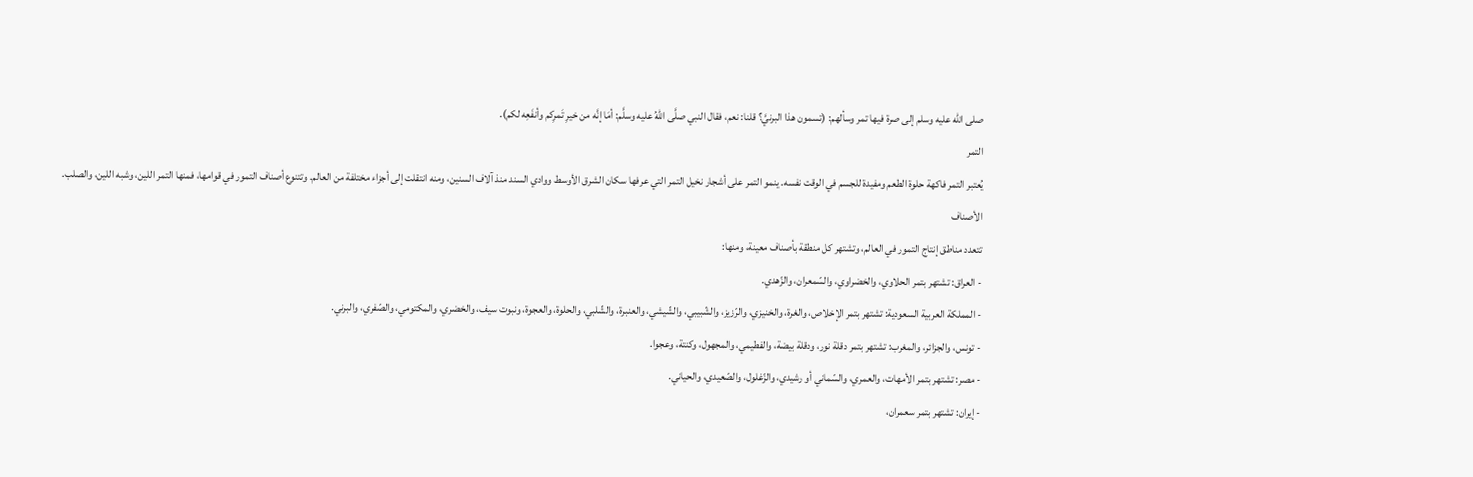صلى الله عليه وسلم إلى صرة فيها تمر وسألهم: (تسمون هذا البرنيَّ؟ قلنا: نعم، فقال النبي صلَّى اللهُ عليه وسلَّم: أمَا إنَّه من خيرِ تَمرِكم وأنفَعِه لكم).
التمر
يُعتبر التمر فاكهة حلوة الطعم ومفيدة للجسم في الوقت نفسه. ينمو التمر على أشجار نخيل التمر التي عرفها سكان الشرق الأوسط ووادي السند منذ آلاف السنين، ومنه انتقلت إلى أجزاء مختلفة من العالم. وتتنوع أصناف التمور في قوامها، فمنها التمر اللين، وشبه اللين، والصلب.
الأصناف
تتعدد مناطق إنتاج التمور في العالم، وتشتهر كل منطقة بأصناف معينة، ومنها:
- العراق: تشتهر بتمر الحلاوي، والخضراوي، والسّمعران، والزّهدي.
- المملكة العربية السعودية: تشتهر بتمر الإخلاص، والغرة، والخنيزي، والرّزيز، والشّبيبي، والشّيشي، والعنبرة، والشّلبي، والحلوة، والعجوة، ونبوت سيف، والخضري، والمكتومي، والصّفري، والبرني.
- تونس، والجزائر، والمغرب: تشتهر بتمر دقلة نور، ودقلة بيضة، والفطيمي، والمجهول، وكنتة، وعجوا.
- مصر: تشتهر بتمر الأمهات، والعمري، والسّماني أو رشيدي، والزّغلول، والصّعيدي، والحياني.
- إيران: تشتهر بتمر سعمران،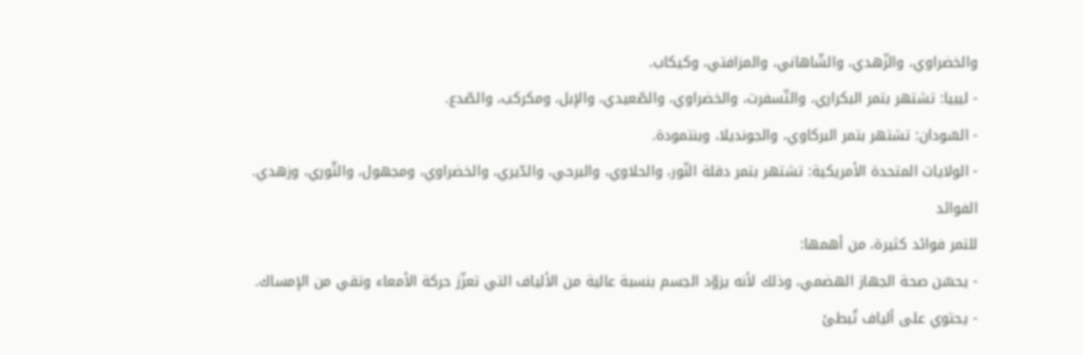والخضراوي، والزّهدي، والشّاهاني، والمزافتي، وكيكاب.
- ليبيا: تشتهر بتمر البكراري، والتّسفرت، والخضراوي، والصّعيدي، والإبل، ومكركب، والصّدع.
- السّودان: تشتهر بتمر البركاوي، والجونديلا، وبنتمودة.
- الولايات المتحدة الأمريكية: تشتهر بتمر دقلة النّور، والحلاوي، والبرحي، والدّيري، والخضراوي، ومجهول، والثّوري، وزهدي.
الفوائد
للتمر فوائد كثيرة، من أهمها:
- يحسّن صحة الجهاز الهضمي، وذلك لأنه يزوّد الجسم بنسبة عالية من الألياف التي تعزّز حركة الأمعاء وتقي من الإمساك.
- يحتوي على ألياف تُبطئ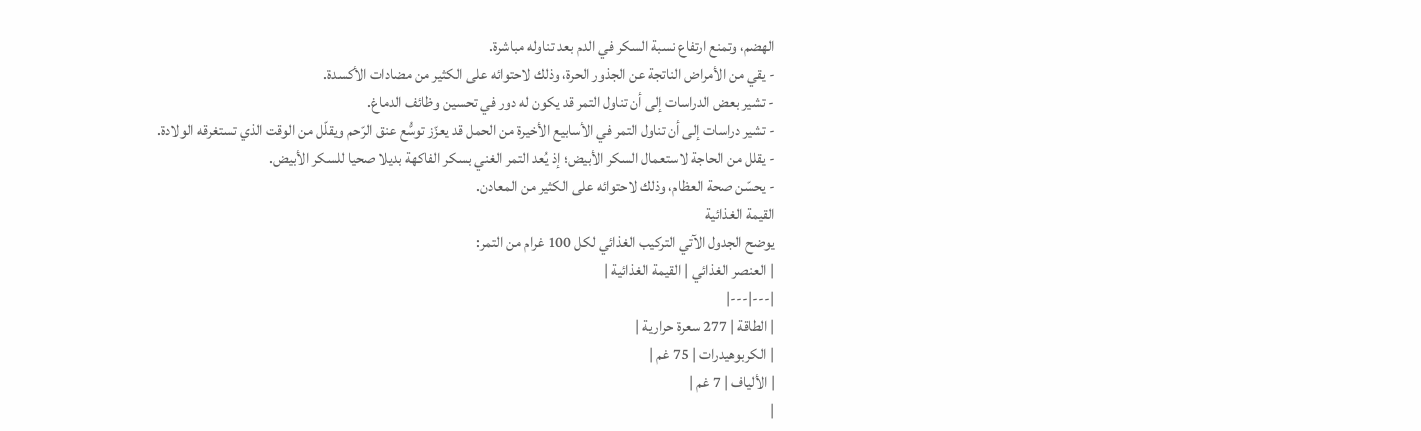الهضم، وتمنع ارتفاع نسبة السكر في الدم بعد تناوله مباشرة.
- يقي من الأمراض الناتجة عن الجذور الحرة، وذلك لاحتوائه على الكثير من مضادات الأكسدة.
- تشير بعض الدراسات إلى أن تناول التمر قد يكون له دور في تحسين وظائف الدماغ.
- تشير دراسات إلى أن تناول التمر في الأسابيع الأخيرة من الحمل قد يعزّز توسُّع عنق الرّحم ويقلّل من الوقت الذي تستغرقه الولادة.
- يقلل من الحاجة لاستعمال السكر الأبيض؛ إذ يُعد التمر الغني بسكر الفاكهة بديلا صحيا للسكر الأبيض.
- يحسّن صحة العظام، وذلك لاحتوائه على الكثير من المعادن.
القيمة الغذائية
يوضح الجدول الآتي التركيب الغذائي لكل 100 غرام من التمر:
| العنصر الغذائي | القيمة الغذائية |
|---|---|
| الطاقة | 277 سعرة حرارية |
| الكربوهيدرات | 75 غم |
| الألياف | 7 غم |
|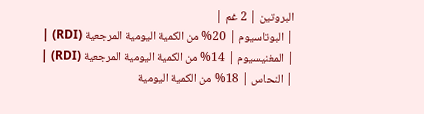البروتين | 2 غم |
| البوتاسيوم | 20% من الكمية اليومية المرجعية (RDI) |
| المغنيسيوم | 14% من الكمية اليومية المرجعية (RDI) |
| النحاس | 18% من الكمية اليومية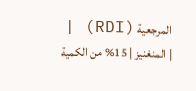المرجعية (RDI) |
| المنغنيز | 15% من الكمية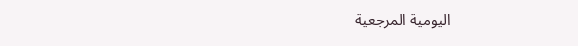اليومية المرجعية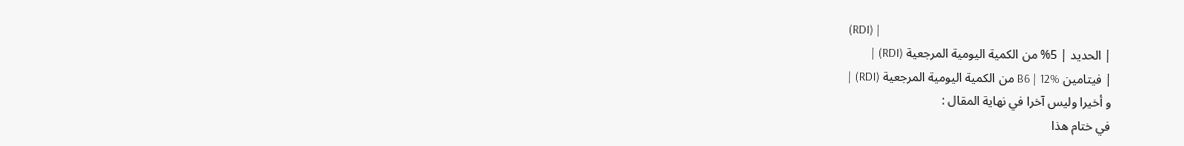(RDI) |
| الحديد | 5% من الكمية اليومية المرجعية (RDI) |
| فيتامين B6 | 12% من الكمية اليومية المرجعية (RDI) |
و أخيرا وليس آخرا في نهاية المقال :
في ختام هذا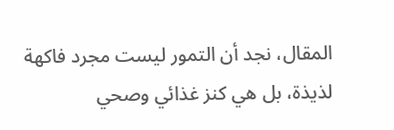المقال، نجد أن التمور ليست مجرد فاكهة لذيذة، بل هي كنز غذائي وصحي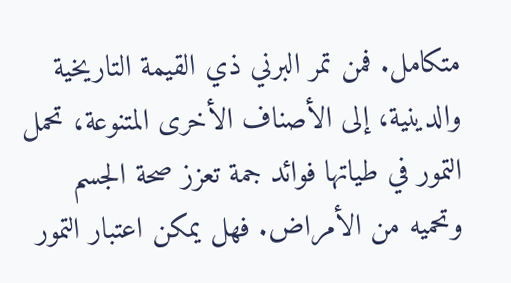متكامل. فمن تمر البرني ذي القيمة التاريخية والدينية، إلى الأصناف الأخرى المتنوعة، تحمل التمور في طياتها فوائد جمة تعزز صحة الجسم وتحميه من الأمراض. فهل يمكن اعتبار التمور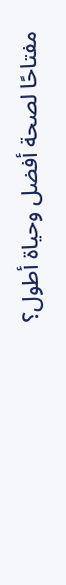مفتاحًا لصحة أفضل وحياة أطول؟